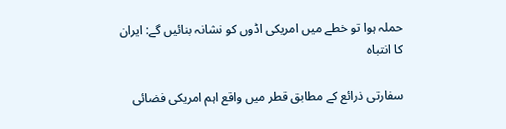حملہ ہوا تو خطے میں امریکی اڈوں کو نشانہ بنائیں گے: ایران کا انتباہ

سفارتی ذرائع کے مطابق قطر میں واقع اہم امریکی فضائی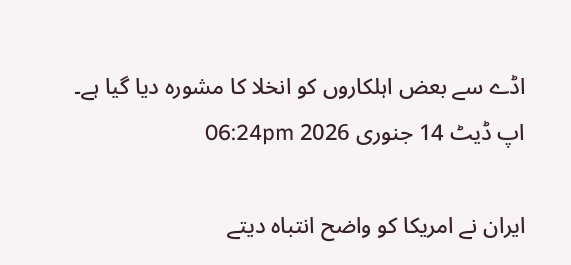اڈے سے بعض اہلکاروں کو انخلا کا مشورہ دیا گیا ہے۔
اپ ڈیٹ 14 جنوری 2026 06:24pm

ایران نے امریکا کو واضح انتباہ دیتے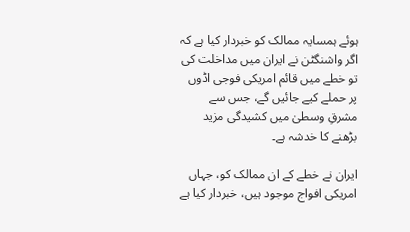ہوئے ہمسایہ ممالک کو خبردار کیا ہے کہ اگر واشنگٹن نے ایران میں مداخلت کی تو خطے میں قائم امریکی فوجی اڈوں پر حملے کیے جائیں گے، جس سے مشرقِ وسطیٰ میں کشیدگی مزید بڑھنے کا خدشہ ہے۔

ایران نے خطے کے ان ممالک کو، جہاں امریکی افواج موجود ہیں، خبردار کیا ہے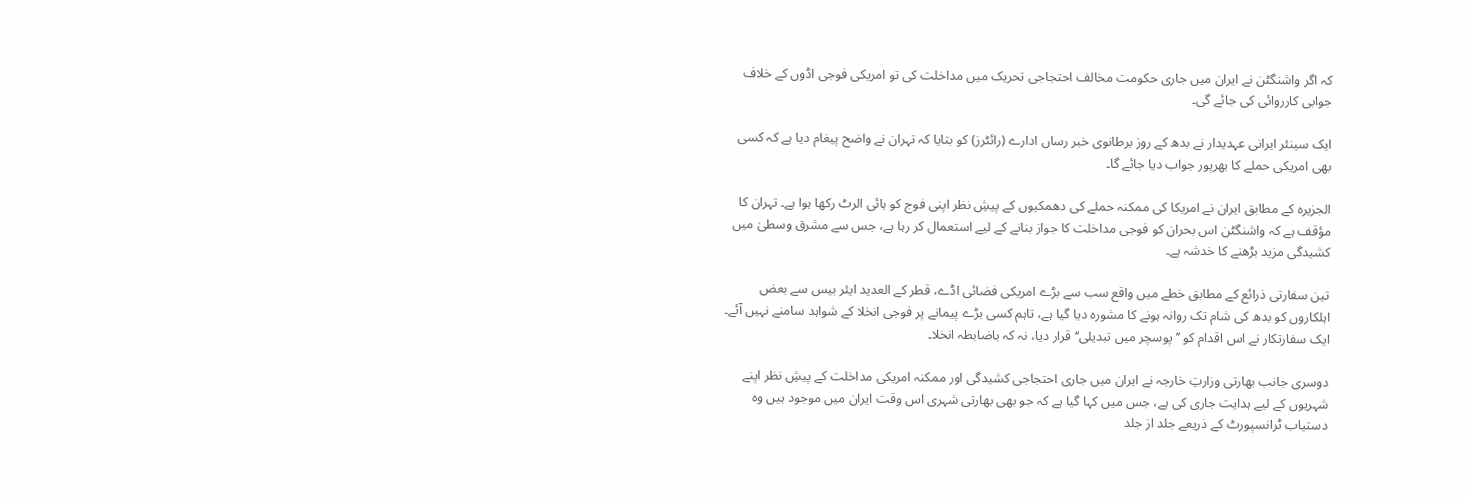کہ اگر واشنگٹن نے ایران میں جاری حکومت مخالف احتجاجی تحریک میں مداخلت کی تو امریکی فوجی اڈوں کے خلاف جوابی کارروائی کی جائے گی۔

ایک سینئر ایرانی عہدیدار نے بدھ کے روز برطانوی خبر رساں ادارے (رائٹرز) کو بتایا کہ تہران نے واضح پیغام دیا ہے کہ کسی بھی امریکی حملے کا بھرپور جواب دیا جائے گا۔

الجزیرہ کے مطابق ایران نے امریکا کی ممکنہ حملے کی دھمکیوں کے پیشِ نظر اپنی فوج کو ہائی الرٹ رکھا ہوا ہے۔ تہران کا مؤقف ہے کہ واشنگٹن اس بحران کو فوجی مداخلت کا جواز بنانے کے لیے استعمال کر رہا ہے، جس سے مشرق وسطیٰ میں کشیدگی مزید بڑھنے کا خدشہ ہے۔

تین سفارتی ذرائع کے مطابق خطے میں واقع سب سے بڑے امریکی فضائی اڈے، قطر کے العدید ایئر بیس سے بعض اہلکاروں کو بدھ کی شام تک روانہ ہونے کا مشورہ دیا گیا ہے، تاہم کسی بڑے پیمانے پر فوجی انخلا کے شواہد سامنے نہیں آئے۔ ایک سفارتکار نے اس اقدام کو ’’پوسچر میں تبدیلی‘‘ قرار دیا، نہ کہ باضابطہ انخلا۔

دوسری جانب بھارتی وزارتِ خارجہ نے ایران میں جاری احتجاجی کشیدگی اور ممکنہ امریکی مداخلت کے پیشِ نظر اپنے شہریوں کے لیے ہدایت جاری کی ہے، جس میں کہا گیا ہے کہ جو بھی بھارتی شہری اس وقت ایران میں موجود ہیں وہ دستیاب ٹرانسپورٹ کے ذریعے جلد از جلد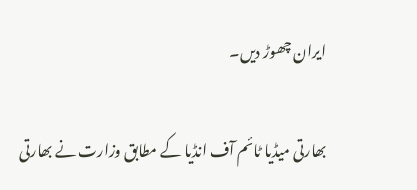ایران چھوڑ دیں۔

بھارتی میڈیا ٹائم آف انڈیا کے مطابق وزارت نے بھارتی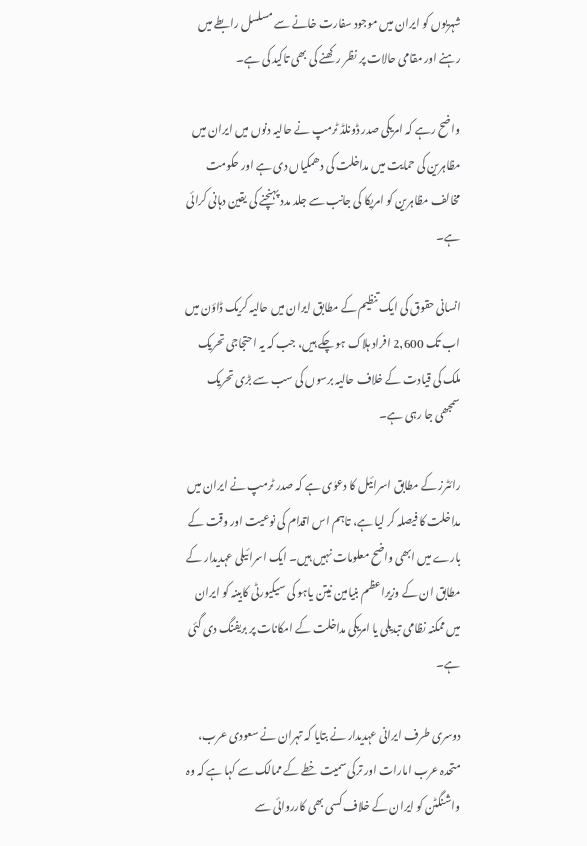شہریوں کو ایران میں موجود سفارت خانے سے مسلسل رابطے میں رہنے اور مقامی حالات پر نظر رکھنے کی بھی تاکید کی ہے۔

واضح رہے کہ امریکی صدر ڈونلڈ ٹرمپ نے حالیہ دنوں میں ایران میں مظاہرین کی حمایت میں مداخلت کی دھمکیاں دی ہے اور حکومت مخالف مظاہرین کو امریکا کی جانب سے جلد مدد پہنچنے کی یقین دہانی کرائی ہے۔

انسانی حقوق کی ایک تنظیم کے مطابق ایران میں حالیہ کریک ڈاؤن میں اب تک 2,600 افراد ہلاک ہو چکے ہیں، جب کہ یہ احتجاجی تحریک ملک کی قیادت کے خلاف حالیہ برسوں کی سب سے بڑی تحریک سمجھی جا رہی ہے۔

رائٹرز کے مطابق اسرائیل کا دعوٰی ہے کہ صدر ٹرمپ نے ایران میں مداخلت کا فیصلہ کر لیا ہے، تاہم اس اقدام کی نوعیت اور وقت کے بارے میں ابھی واضح معلومات نہیں ہیں۔ ایک اسرائیلی عہدیدار کے مطابق ان کے وزیراعظم بنیامین نیتن یاہو کی سیکیورٹی کابینہ کو ایران میں ممکنہ نظامی تبدیلی یا امریکی مداخلت کے امکانات پر بریفنگ دی گئی ہے۔

دوسری طرف ایرانی عہدیدار نے بتایا کہ تہران نے سعودی عرب، متحدہ عرب امارات اور ترکی سمیت خطے کے ممالک سے کہا ہے کہ وہ واشنگٹن کو ایران کے خلاف کسی بھی کارروائی سے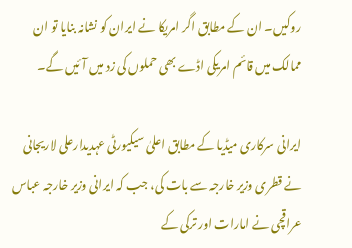روکیں۔ ان کے مطابق اگر امریکا نے ایران کو نشانہ بنایا تو ان ممالک میں قائم امریکی اڈے بھی حملوں کی زد میں آئیں گے۔

ایرانی سرکاری میڈیا کے مطابق اعلیٰ سیکیورٹی عہدیدارعلی لاریجانی نے قطری وزیر خارجہ سے بات کی، جب کہ ایرانی وزیر خارجہ عباس عراقچی نے امارات اور ترکی کے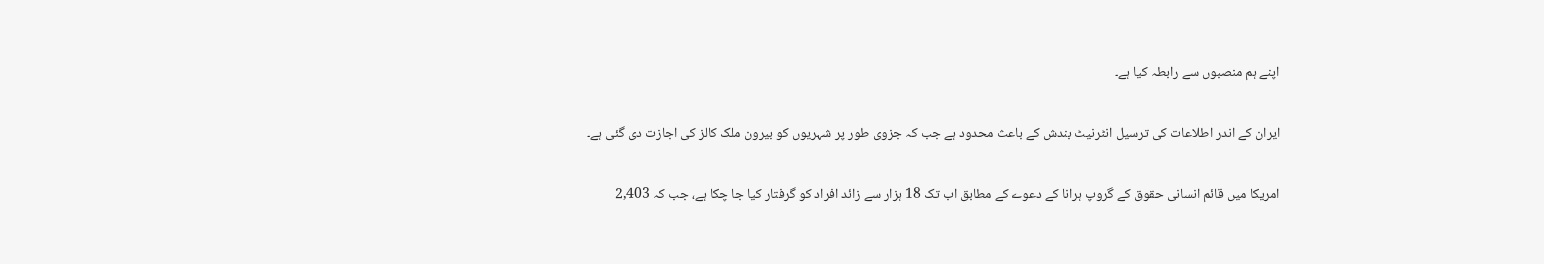اپنے ہم منصبوں سے رابطہ کیا ہے۔

ایران کے اندر اطلاعات کی ترسیل انٹرنیٹ بندش کے باعث محدود ہے جب کہ جزوی طور پر شہریوں کو بیرون ملک کالز کی اجازت دی گئی ہے۔

امریکا میں قائم انسانی حقوق کے گروپ ہرانا کے دعوے کے مطابق اب تک 18 ہزار سے زائد افراد کو گرفتار کیا جا چکا ہے، جب کہ 2,403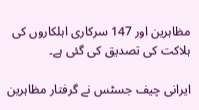مظاہرین اور 147 سرکاری اہلکاروں کی ہلاکت کی تصدیق کی گئی ہے۔

ایرانی چیف جسٹس نے گرفتار مظاہرین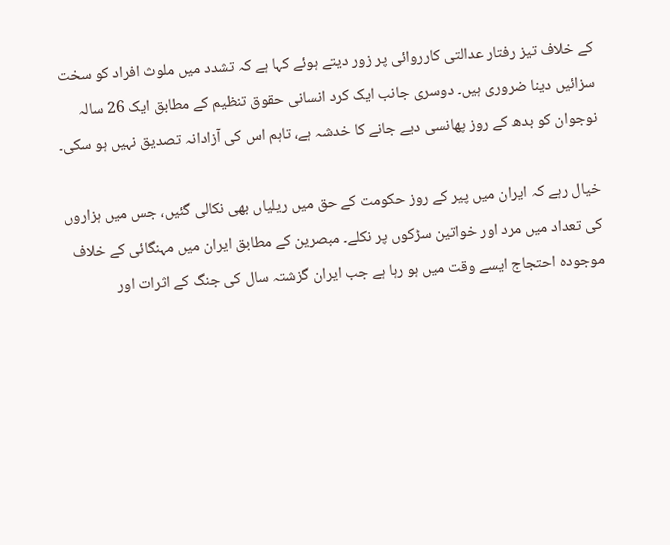کے خلاف تیز رفتار عدالتی کارروائی پر زور دیتے ہوئے کہا ہے کہ تشدد میں ملوث افراد کو سخت سزائیں دینا ضروری ہیں۔ دوسری جانب ایک کرد انسانی حقوق تنظیم کے مطابق ایک 26 سالہ نوجوان کو بدھ کے روز پھانسی دیے جانے کا خدشہ ہے، تاہم اس کی آزادانہ تصدیق نہیں ہو سکی۔

خیال رہے کہ ایران میں پیر کے روز حکومت کے حق میں ریلیاں بھی نکالی گئیں، جس میں ہزاروں کی تعداد میں مرد اور خواتین سڑکوں پر نکلے۔ مبصرین کے مطابق ایران میں مہنگائی کے خلاف موجودہ احتجاج ایسے وقت میں ہو رہا ہے جب ایران گزشتہ سال کی جنگ کے اثرات اور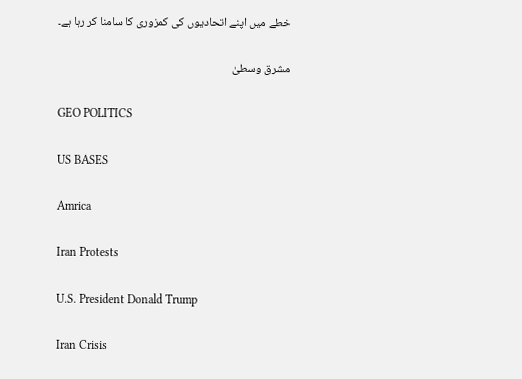خطے میں اپنے اتحادیوں کی کمزوری کا سامنا کر رہا ہے۔

مشرق وسطیٰ

GEO POLITICS

US BASES

Amrica

Iran Protests

U.S. President Donald Trump

Iran Crisis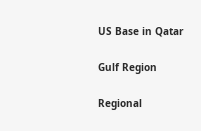US Base in Qatar

Gulf Region

Regional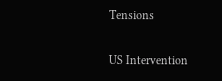Tensions

US Intervention